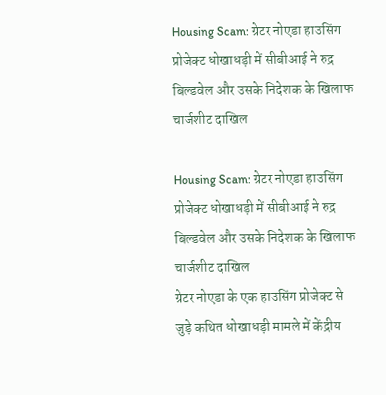Housing Scam: ग्रेटर नोएडा हाउसिंग प्रोजेक्ट धोखाधड़ी में सीबीआई ने रुद्र बिल्डवेल और उसके निदेशक के खिलाफ चार्जशीट दाखिल

Housing Scam: ग्रेटर नोएडा हाउसिंग प्रोजेक्ट धोखाधड़ी में सीबीआई ने रुद्र बिल्डवेल और उसके निदेशक के खिलाफ चार्जशीट दाखिल
ग्रेटर नोएडा के एक हाउसिंग प्रोजेक्ट से जुड़े कथित धोखाधड़ी मामले में केंद्रीय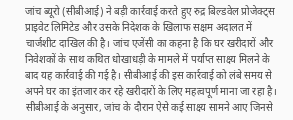जांच ब्यूरो (सीबीआई) ने बड़ी कार्रवाई करते हुए रुद्र बिल्डवेल प्रोजेक्ट्स प्राइवेट लिमिटेड और उसके निदेशक के खिलाफ सक्षम अदालत में चार्जशीट दाखिल की है। जांच एजेंसी का कहना है कि घर खरीदारों और निवेशकों के साथ कथित धोखाधड़ी के मामले में पर्याप्त साक्ष्य मिलने के बाद यह कार्रवाई की गई है। सीबीआई की इस कार्रवाई को लंबे समय से अपने घर का इंतजार कर रहे खरीदारों के लिए महत्वपूर्ण माना जा रहा है।
सीबीआई के अनुसार, जांच के दौरान ऐसे कई साक्ष्य सामने आए जिनसे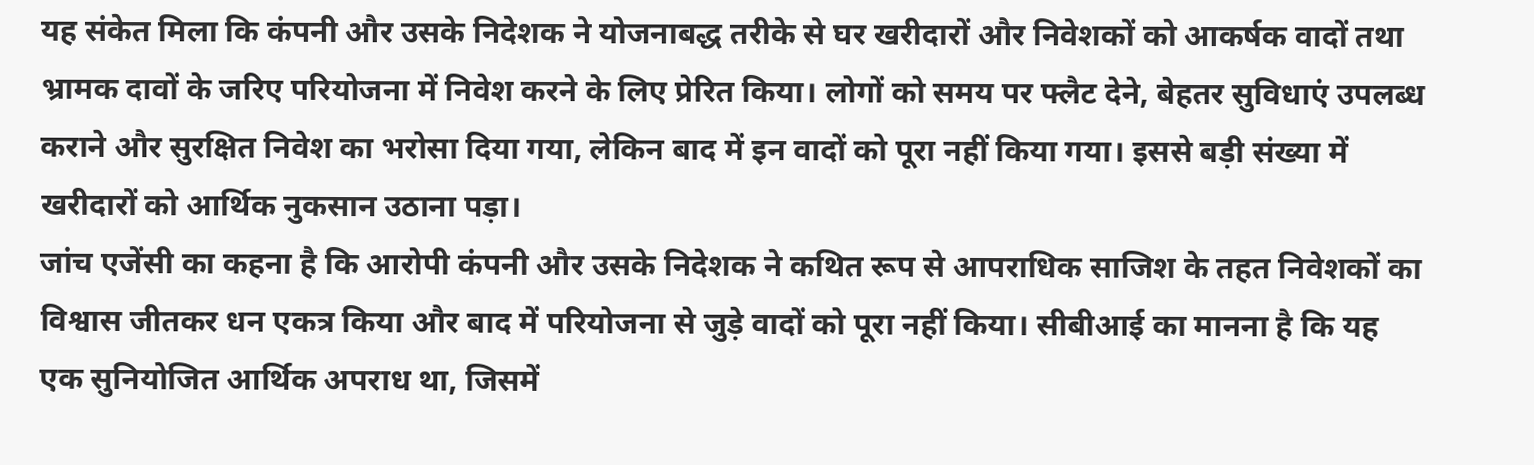यह संकेत मिला कि कंपनी और उसके निदेशक ने योजनाबद्ध तरीके से घर खरीदारों और निवेशकों को आकर्षक वादों तथा भ्रामक दावों के जरिए परियोजना में निवेश करने के लिए प्रेरित किया। लोगों को समय पर फ्लैट देने, बेहतर सुविधाएं उपलब्ध कराने और सुरक्षित निवेश का भरोसा दिया गया, लेकिन बाद में इन वादों को पूरा नहीं किया गया। इससे बड़ी संख्या में खरीदारों को आर्थिक नुकसान उठाना पड़ा।
जांच एजेंसी का कहना है कि आरोपी कंपनी और उसके निदेशक ने कथित रूप से आपराधिक साजिश के तहत निवेशकों का विश्वास जीतकर धन एकत्र किया और बाद में परियोजना से जुड़े वादों को पूरा नहीं किया। सीबीआई का मानना है कि यह एक सुनियोजित आर्थिक अपराध था, जिसमें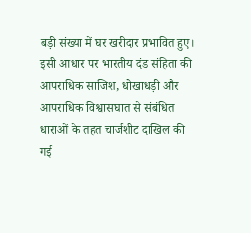बड़ी संख्या में घर खरीदार प्रभावित हुए। इसी आधार पर भारतीय दंड संहिता की आपराधिक साजिश, धोखाधड़ी और आपराधिक विश्वासघात से संबंधित धाराओं के तहत चार्जशीट दाखिल की गई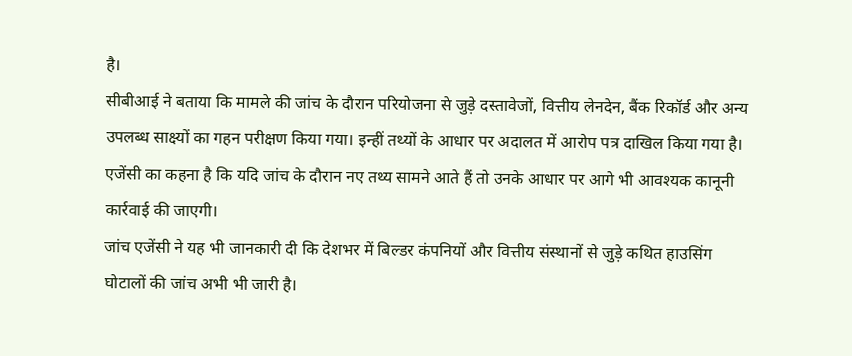है।
सीबीआई ने बताया कि मामले की जांच के दौरान परियोजना से जुड़े दस्तावेजों, वित्तीय लेनदेन, बैंक रिकॉर्ड और अन्य उपलब्ध साक्ष्यों का गहन परीक्षण किया गया। इन्हीं तथ्यों के आधार पर अदालत में आरोप पत्र दाखिल किया गया है। एजेंसी का कहना है कि यदि जांच के दौरान नए तथ्य सामने आते हैं तो उनके आधार पर आगे भी आवश्यक कानूनी कार्रवाई की जाएगी।
जांच एजेंसी ने यह भी जानकारी दी कि देशभर में बिल्डर कंपनियों और वित्तीय संस्थानों से जुड़े कथित हाउसिंग घोटालों की जांच अभी भी जारी है।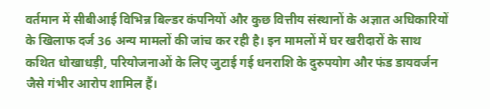वर्तमान में सीबीआई विभिन्न बिल्डर कंपनियों और कुछ वित्तीय संस्थानों के अज्ञात अधिकारियों के खिलाफ दर्ज 36 अन्य मामलों की जांच कर रही है। इन मामलों में घर खरीदारों के साथ कथित धोखाधड़ी, परियोजनाओं के लिए जुटाई गई धनराशि के दुरुपयोग और फंड डायवर्जन जैसे गंभीर आरोप शामिल हैं।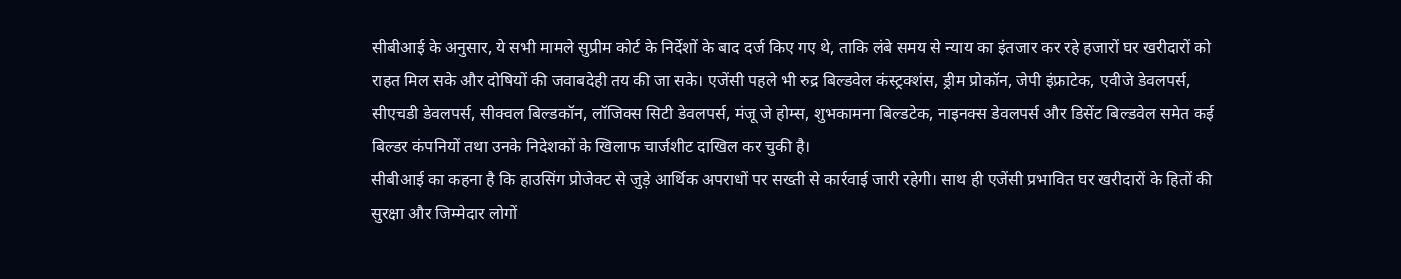सीबीआई के अनुसार, ये सभी मामले सुप्रीम कोर्ट के निर्देशों के बाद दर्ज किए गए थे, ताकि लंबे समय से न्याय का इंतजार कर रहे हजारों घर खरीदारों को राहत मिल सके और दोषियों की जवाबदेही तय की जा सके। एजेंसी पहले भी रुद्र बिल्डवेल कंस्ट्रक्शंस, ड्रीम प्रोकॉन, जेपी इंफ्राटेक, एवीजे डेवलपर्स, सीएचडी डेवलपर्स, सीक्वल बिल्डकॉन, लॉजिक्स सिटी डेवलपर्स, मंजू जे होम्स, शुभकामना बिल्डटेक, नाइनक्स डेवलपर्स और डिसेंट बिल्डवेल समेत कई बिल्डर कंपनियों तथा उनके निदेशकों के खिलाफ चार्जशीट दाखिल कर चुकी है।
सीबीआई का कहना है कि हाउसिंग प्रोजेक्ट से जुड़े आर्थिक अपराधों पर सख्ती से कार्रवाई जारी रहेगी। साथ ही एजेंसी प्रभावित घर खरीदारों के हितों की सुरक्षा और जिम्मेदार लोगों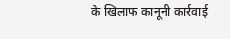के खिलाफ कानूनी कार्रवाई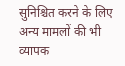सुनिश्चित करने के लिए अन्य मामलों की भी व्यापक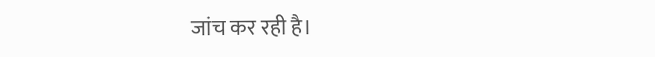जांच कर रही है।